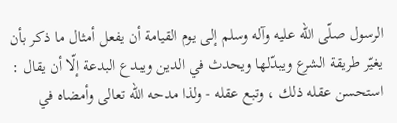الرسول صلّى اللّه عليه وآله وسلم إلى يوم القيامة أن يفعل أمثال ما ذكر بأن يغيّر طريقة الشرع ويبدّلها ويحدث في الدين ويبدع البدعة إلّا أن يقال : استحسن عقله ذلك ، وتبع عقله - ولذا مدحه اللّه تعالى وأمضاه في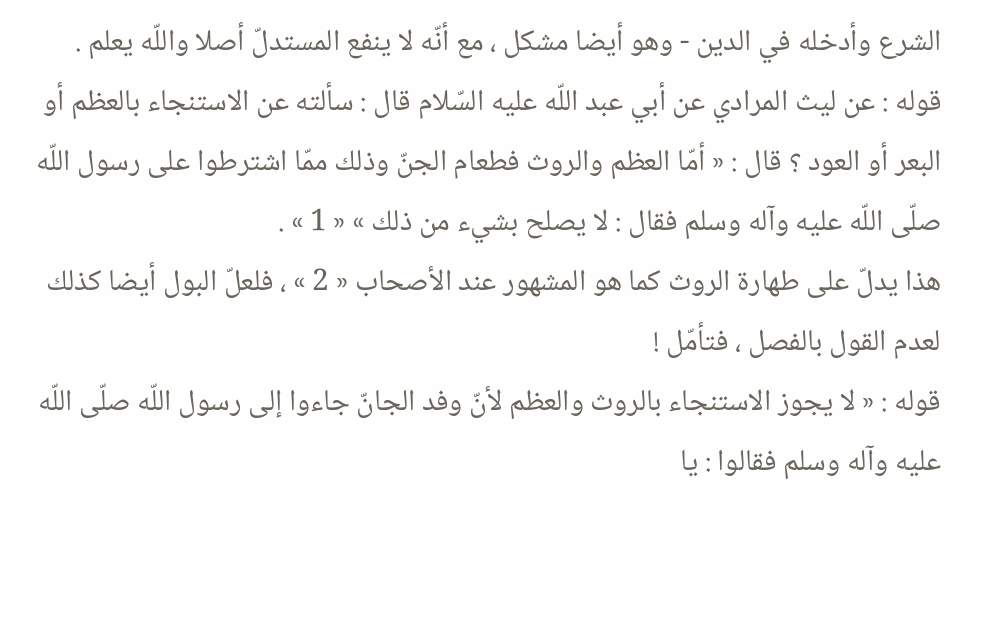الشرع وأدخله في الدين - وهو أيضا مشكل ، مع أنّه لا ينفع المستدلّ أصلا واللّه يعلم .
قوله : عن ليث المرادي عن أبي عبد اللّه عليه السّلام قال : سألته عن الاستنجاء بالعظم أو البعر أو العود ؟ قال : « أمّا العظم والروث فطعام الجنّ وذلك ممّا اشترطوا على رسول اللّه صلّى اللّه عليه وآله وسلم فقال : لا يصلح بشيء من ذلك » « 1 » .
هذا يدلّ على طهارة الروث كما هو المشهور عند الأصحاب « 2 » ، فلعلّ البول أيضا كذلك لعدم القول بالفصل ، فتأمّل !
قوله : « لا يجوز الاستنجاء بالروث والعظم لأنّ وفد الجانّ جاءوا إلى رسول اللّه صلّى اللّه عليه وآله وسلم فقالوا : يا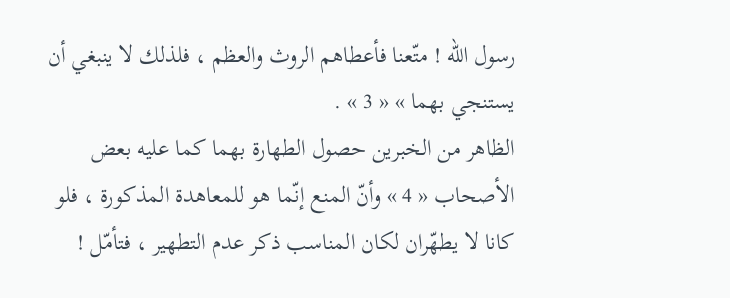رسول اللّه ! متّعنا فأعطاهم الروث والعظم ، فلذلك لا ينبغي أن يستنجي بهما » « 3 » .
الظاهر من الخبرين حصول الطهارة بهما كما عليه بعض الأصحاب « 4 » وأنّ المنع إنّما هو للمعاهدة المذكورة ، فلو كانا لا يطهّران لكان المناسب ذكر عدم التطهير ، فتأمّل !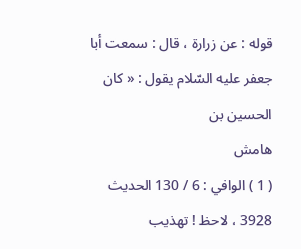قوله : عن زرارة ، قال : سمعت أبا جعفر عليه السّلام يقول : « كان الحسين بن
هامش
( 1 ) الوافي : 6 / 130 الحديث 3928 ، لاحظ ! تهذيب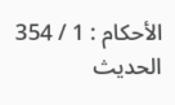الأحكام : 1 / 354 الحديث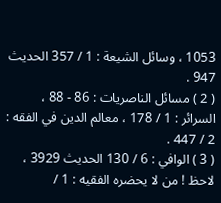1053 ، وسائل الشيعة : 1 / 357 الحديث 947 .
( 2 ) مسائل الناصريات : 86 - 88 ، السرائر : 1 / 178 ، معالم الدين في الفقه : 2 / 447 .
( 3 ) الوافي : 6 / 130 الحديث 3929 ، لاحظ ! من لا يحضره الفقيه : 1 /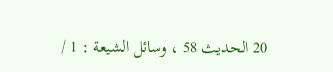20 الحديث 58 ، وسائل الشيعة : 1 /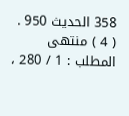358 الحديث 950 .
( 4 ) منتهى المطلب : 1 / 280 ،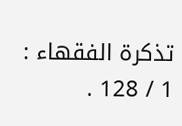تذكرة الفقهاء : 1 / 128 .